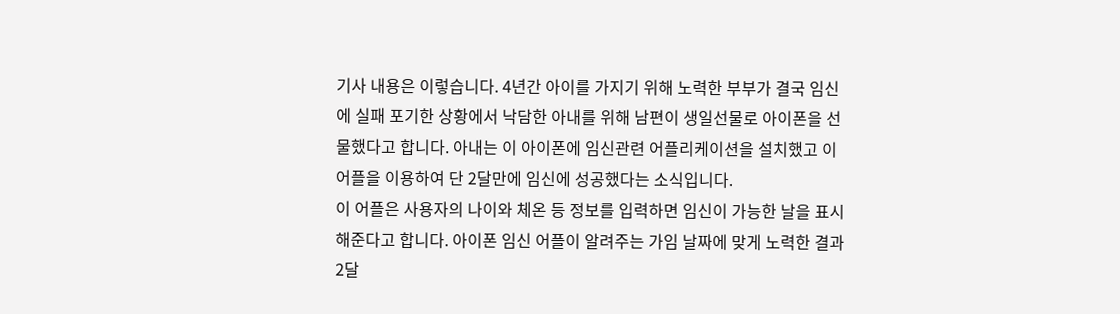기사 내용은 이렇습니다. 4년간 아이를 가지기 위해 노력한 부부가 결국 임신에 실패 포기한 상황에서 낙담한 아내를 위해 남편이 생일선물로 아이폰을 선물했다고 합니다. 아내는 이 아이폰에 임신관련 어플리케이션을 설치했고 이 어플을 이용하여 단 2달만에 임신에 성공했다는 소식입니다.
이 어플은 사용자의 나이와 체온 등 정보를 입력하면 임신이 가능한 날을 표시 해준다고 합니다. 아이폰 임신 어플이 알려주는 가임 날짜에 맞게 노력한 결과 2달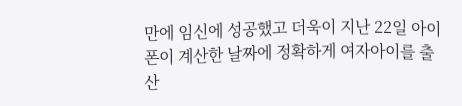만에 임신에 성공했고 더욱이 지난 22일 아이폰이 계산한 날짜에 정확하게 여자아이를 출산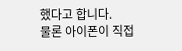했다고 합니다.
물론 아이폰이 직접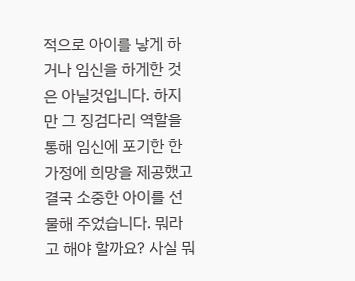적으로 아이를 낳게 하거나 임신을 하게한 것은 아닐것입니다. 하지만 그 징검다리 역할을 통해 임신에 포기한 한 가정에 희망을 제공했고 결국 소중한 아이를 선물해 주었습니다. 뭐라고 해야 할까요? 사실 뭐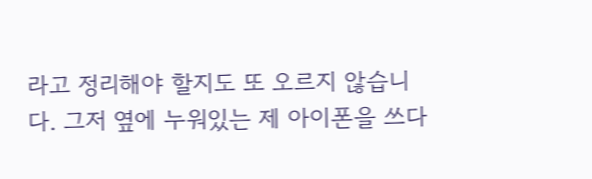라고 정리해야 할지도 또 오르지 않습니다. 그저 옆에 누워있는 제 아이폰을 쓰다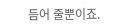듬어 줄뿐이죠.